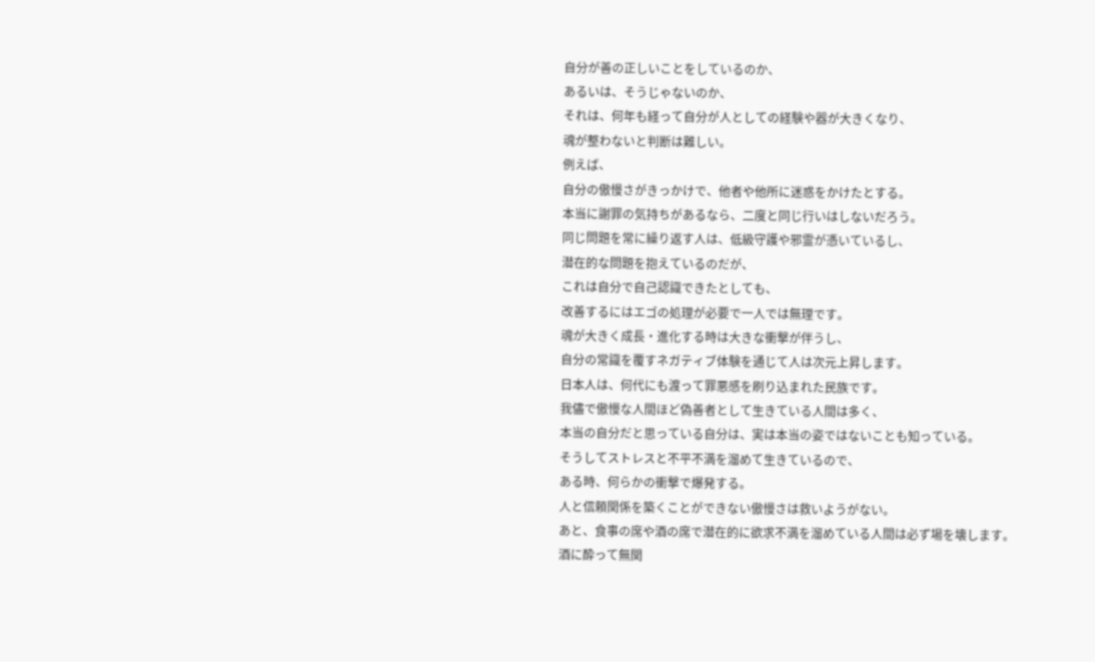自分が善の正しいことをしているのか、
あるいは、そうじゃないのか、
それは、何年も経って自分が人としての経験や器が大きくなり、
魂が整わないと判断は難しい。
例えば、
自分の傲慢さがきっかけで、他者や他所に迷惑をかけたとする。
本当に謝罪の気持ちがあるなら、二度と同じ行いはしないだろう。
同じ問題を常に繰り返す人は、低級守護や邪霊が憑いているし、
潜在的な問題を抱えているのだが、
これは自分で自己認識できたとしても、
改善するにはエゴの処理が必要で一人では無理です。
魂が大きく成長・進化する時は大きな衝撃が伴うし、
自分の常識を覆すネガティブ体験を通じて人は次元上昇します。
日本人は、何代にも渡って罪悪感を刷り込まれた民族です。
我儘で傲慢な人間ほど偽善者として生きている人間は多く、
本当の自分だと思っている自分は、実は本当の姿ではないことも知っている。
そうしてストレスと不平不満を溜めて生きているので、
ある時、何らかの衝撃で爆発する。
人と信頼関係を築くことができない傲慢さは救いようがない。
あと、食事の席や酒の席で潜在的に欲求不満を溜めている人間は必ず場を壊します。
酒に酔って無関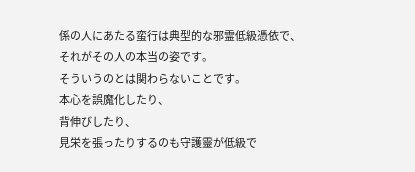係の人にあたる蛮行は典型的な邪霊低級憑依で、
それがその人の本当の姿です。
そういうのとは関わらないことです。
本心を誤魔化したり、
背伸びしたり、
見栄を張ったりするのも守護靈が低級で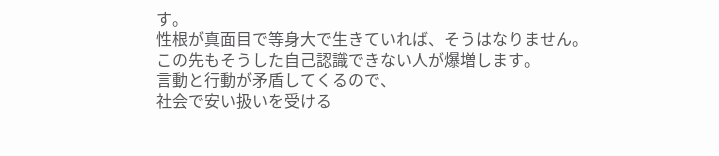す。
性根が真面目で等身大で生きていれば、そうはなりません。
この先もそうした自己認識できない人が爆増します。
言動と行動が矛盾してくるので、
社会で安い扱いを受ける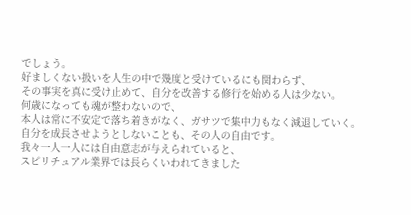でしょう。
好ましくない扱いを人生の中で幾度と受けているにも関わらず、
その事実を真に受け止めて、自分を改善する修行を始める人は少ない。
何歳になっても魂が整わないので、
本人は常に不安定で落ち着きがなく、ガサツで集中力もなく減退していく。
自分を成長させようとしないことも、その人の自由です。
我々一人一人には自由意志が与えられていると、
スピリチュアル業界では長らくいわれてきました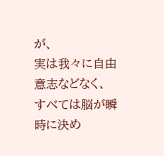が、
実は我々に自由意志などなく、
すべては脳が瞬時に決め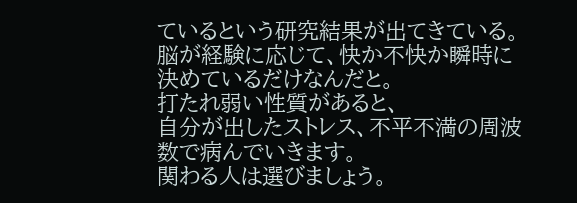ているという研究結果が出てきている。
脳が経験に応じて、快か不快か瞬時に決めているだけなんだと。
打たれ弱い性質があると、
自分が出したストレス、不平不満の周波数で病んでいきます。
関わる人は選びましょう。